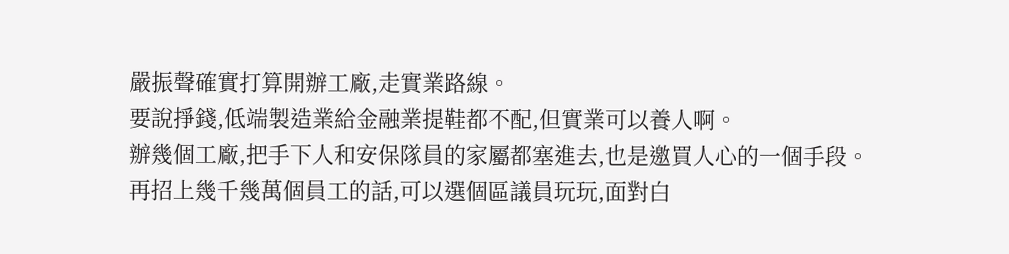嚴振聲確實打算開辦工廠,走實業路線。
要說掙錢,低端製造業給金融業提鞋都不配,但實業可以養人啊。
辦幾個工廠,把手下人和安保隊員的家屬都塞進去,也是邀買人心的一個手段。
再招上幾千幾萬個員工的話,可以選個區議員玩玩,面對白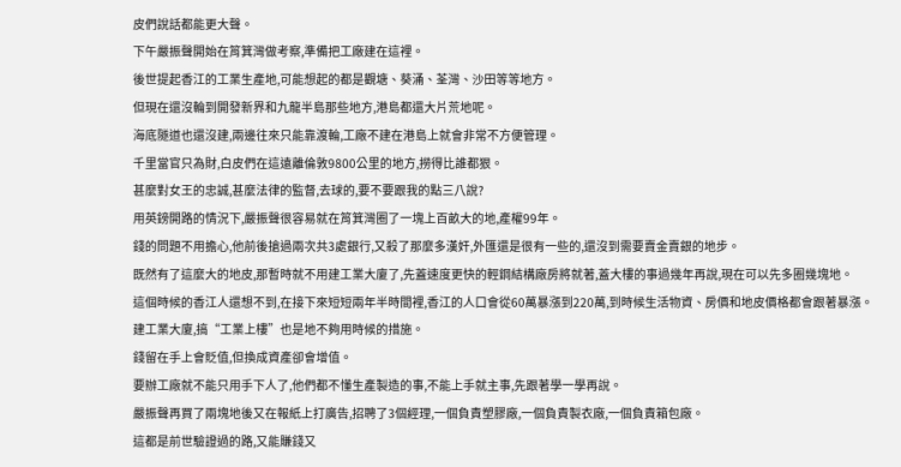皮們說話都能更大聲。
下午嚴振聲開始在筲箕灣做考察,準備把工廠建在這裡。
後世提起香江的工業生產地,可能想起的都是觀塘、葵涌、荃灣、沙田等等地方。
但現在還沒輪到開發新界和九龍半島那些地方,港島都還大片荒地呢。
海底隧道也還沒建,兩邊往來只能靠渡輪,工廠不建在港島上就會非常不方便管理。
千里當官只為財,白皮們在這遠離倫敦9800公里的地方,撈得比誰都狠。
甚麼對女王的忠誠,甚麼法律的監督,去球的,要不要跟我的點三八說?
用英鎊開路的情況下,嚴振聲很容易就在筲箕灣圈了一塊上百畝大的地,產權99年。
錢的問題不用擔心,他前後搶過兩次共3處銀行,又殺了那麼多漢奸,外匯還是很有一些的,還沒到需要賣金賣銀的地步。
既然有了這麼大的地皮,那暫時就不用建工業大廈了,先蓋速度更快的輕鋼結構廠房將就著,蓋大樓的事過幾年再說,現在可以先多圈幾塊地。
這個時候的香江人還想不到,在接下來短短兩年半時間裡,香江的人口會從60萬暴漲到220萬,到時候生活物資、房價和地皮價格都會跟著暴漲。
建工業大廈,搞“工業上樓”也是地不夠用時候的措施。
錢留在手上會貶值,但換成資產卻會增值。
要辦工廠就不能只用手下人了,他們都不懂生產製造的事,不能上手就主事,先跟著學一學再說。
嚴振聲再買了兩塊地後又在報紙上打廣告,招聘了3個經理,一個負責塑膠廠,一個負責製衣廠,一個負責箱包廠。
這都是前世驗證過的路,又能賺錢又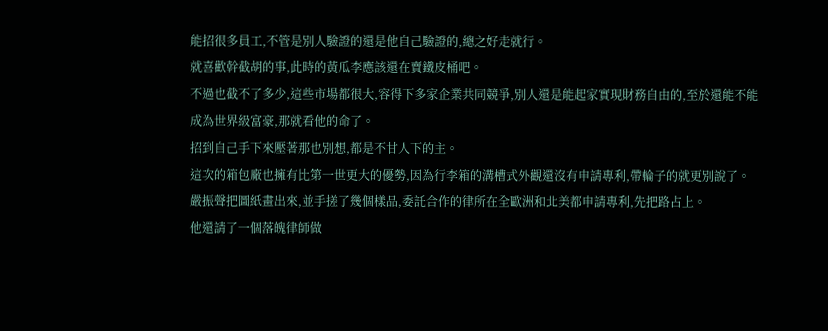能招很多員工,不管是別人驗證的還是他自己驗證的,總之好走就行。
就喜歡幹截胡的事,此時的黃瓜李應該還在賣鐵皮桶吧。
不過也截不了多少,這些市場都很大,容得下多家企業共同競爭,別人還是能起家實現財務自由的,至於還能不能成為世界級富豪,那就看他的命了。
招到自己手下來壓著那也別想,都是不甘人下的主。
這次的箱包廠也擁有比第一世更大的優勢,因為行李箱的溝槽式外觀還沒有申請專利,帶輪子的就更別說了。
嚴振聲把圖紙畫出來,並手搓了幾個樣品,委託合作的律所在全歐洲和北美都申請專利,先把路占上。
他還請了一個落魄律師做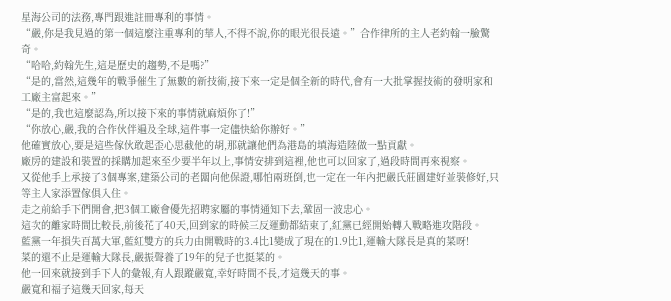星海公司的法務,專門跟進註冊專利的事情。
“嚴,你是我見過的第一個這麼注重專利的華人,不得不說,你的眼光很長遠。”合作律所的主人老約翰一臉驚奇。
“哈哈,約翰先生,這是歷史的趨勢,不是嗎?”
“是的,當然,這幾年的戰爭催生了無數的新技術,接下來一定是個全新的時代,會有一大批掌握技術的發明家和工廠主富起來。”
“是的,我也這麼認為,所以接下來的事情就麻煩你了!”
“你放心,嚴,我的合作伙伴遍及全球,這件事一定儘快給你辦好。”
他確實放心,要是這些傢伙敢起歪心思截他的胡,那就讓他們為港島的填海造陸做一點貢獻。
廠房的建設和裝置的採購加起來至少要半年以上,事情安排到這裡,他也可以回家了,過段時間再來視察。
又從他手上承接了3個專案,建築公司的老闆向他保證,哪怕兩班倒,也一定在一年內把嚴氏莊園建好並裝修好,只等主人家添置傢俱入住。
走之前給手下們開會,把3個工廠會優先招聘家屬的事情通知下去,鞏固一波忠心。
這次的離家時間比較長,前後花了40天,回到家的時候三反運動都結束了,紅黨已經開始轉入戰略進攻階段。
藍黨一年損失百萬大軍,藍紅雙方的兵力由開戰時的3.4比1變成了現在的1.9比1,運輸大隊長是真的菜呀!
菜的還不止是運輸大隊長,嚴振聲養了19年的兒子也挺菜的。
他一回來就接到手下人的彙報,有人跟蹤嚴寬,幸好時間不長,才這幾天的事。
嚴寬和福子這幾天回家,每天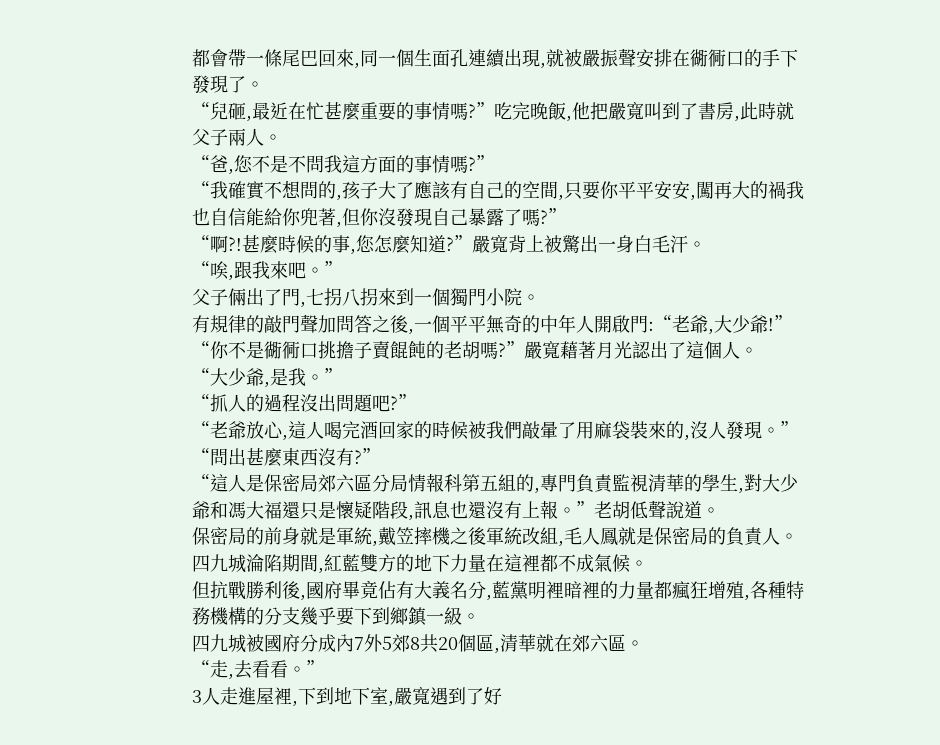都會帶一條尾巴回來,同一個生面孔連續出現,就被嚴振聲安排在衚衕口的手下發現了。
“兒砸,最近在忙甚麼重要的事情嗎?”吃完晚飯,他把嚴寬叫到了書房,此時就父子兩人。
“爸,您不是不問我這方面的事情嗎?”
“我確實不想問的,孩子大了應該有自己的空間,只要你平平安安,闖再大的禍我也自信能給你兜著,但你沒發現自己暴露了嗎?”
“啊?!甚麼時候的事,您怎麼知道?”嚴寬背上被驚出一身白毛汗。
“唉,跟我來吧。”
父子倆出了門,七拐八拐來到一個獨門小院。
有規律的敲門聲加問答之後,一個平平無奇的中年人開啟門:“老爺,大少爺!”
“你不是衚衕口挑擔子賣餛飩的老胡嗎?”嚴寬藉著月光認出了這個人。
“大少爺,是我。”
“抓人的過程沒出問題吧?”
“老爺放心,這人喝完酒回家的時候被我們敲暈了用麻袋裝來的,沒人發現。”
“問出甚麼東西沒有?”
“這人是保密局郊六區分局情報科第五組的,專門負責監視清華的學生,對大少爺和馮大福還只是懷疑階段,訊息也還沒有上報。”老胡低聲說道。
保密局的前身就是軍統,戴笠摔機之後軍統改組,毛人鳳就是保密局的負責人。
四九城淪陷期間,紅藍雙方的地下力量在這裡都不成氣候。
但抗戰勝利後,國府畢竟佔有大義名分,藍黨明裡暗裡的力量都瘋狂增殖,各種特務機構的分支幾乎要下到鄉鎮一級。
四九城被國府分成內7外5郊8共20個區,清華就在郊六區。
“走,去看看。”
3人走進屋裡,下到地下室,嚴寬遇到了好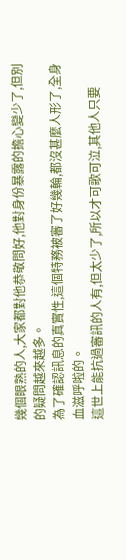幾個眼熟的人,大家都對他恭敬問好,他對身份暴露的擔心變少了,但別的疑問越來越多。
為了確認訊息的真實性,這個特務被審了好幾輪,都沒甚麼人形了,全身血滋呼啦的。
這世上能抗過審訊的人有,但太少了,所以才可歌可泣,其他人只要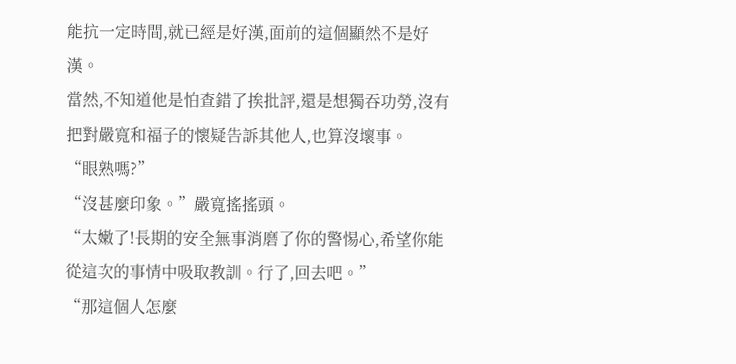能抗一定時間,就已經是好漢,面前的這個顯然不是好漢。
當然,不知道他是怕查錯了挨批評,還是想獨吞功勞,沒有把對嚴寬和福子的懷疑告訴其他人,也算沒壞事。
“眼熟嗎?”
“沒甚麼印象。”嚴寬搖搖頭。
“太嫩了!長期的安全無事消磨了你的警惕心,希望你能從這次的事情中吸取教訓。行了,回去吧。”
“那這個人怎麼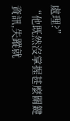處理?”
“他既然沒掌握甚麼關鍵資訊,失蹤就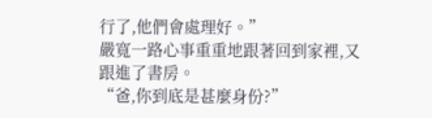行了,他們會處理好。”
嚴寬一路心事重重地跟著回到家裡,又跟進了書房。
“爸,你到底是甚麼身份?”